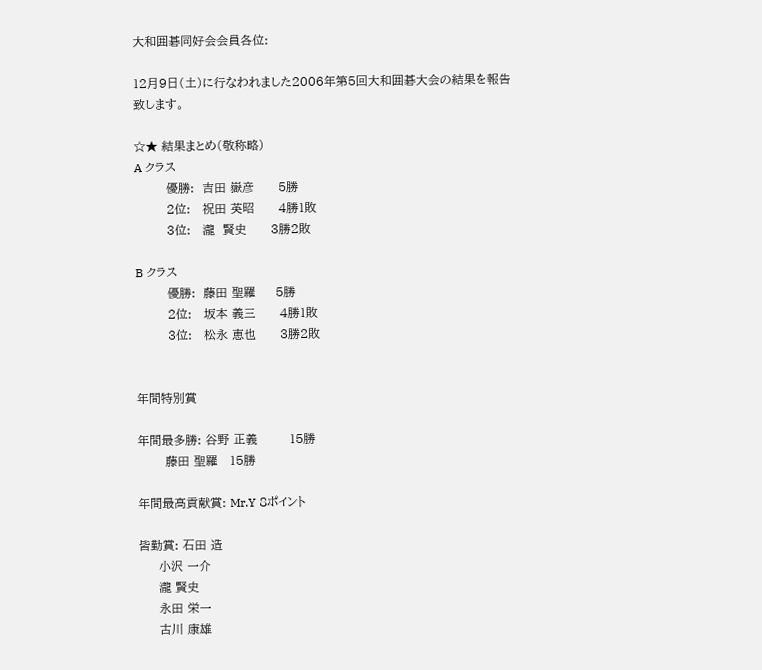大和囲碁同好会会員各位:

12月9日(土)に行なわれました2006年第5回大和囲碁大会の結果を報告
致します。

☆★ 結果まとめ(敬称略)
A クラス
        優勝:  吉田 嶽彦      5勝
        2位:   祝田 英昭      4勝1敗
        3位:   瀧  賢史      3勝2敗

B クラス
        優勝:  藤田 聖羅     5勝
        2位:   坂本 義三      4勝1敗
        3位:   松永 恵也      3勝2敗


年間特別賞

年間最多勝: 谷野 正義        15勝
       藤田 聖羅   15勝

年間最高貢献賞: Mr.Y 8ポイント

皆勤賞: 石田 造
     小沢 一介
     瀧 賢史
     永田 栄一
     古川 康雄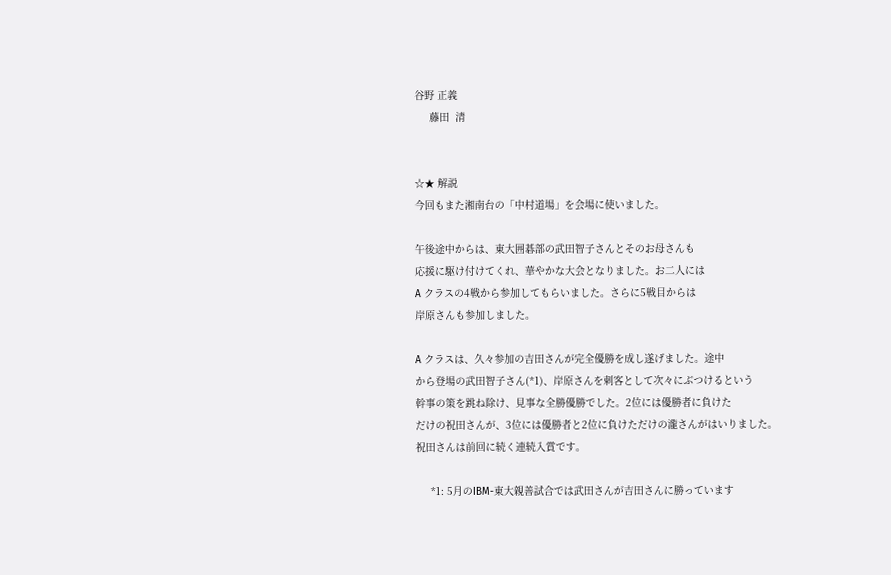谷野 正義
     藤田  清


☆★ 解説
今回もまた湘南台の「中村道場」を会場に使いました。

午後途中からは、東大囲碁部の武田智子さんとそのお母さんも
応援に駆け付けてくれ、華やかな大会となりました。お二人には
A クラスの4戦から参加してもらいました。さらに5戦目からは
岸原さんも参加しました。

A クラスは、久々参加の吉田さんが完全優勝を成し遂げました。途中
から登場の武田智子さん(*1)、岸原さんを刺客として次々にぶつけるという
幹事の策を跳ね除け、見事な全勝優勝でした。2位には優勝者に負けた
だけの祝田さんが、3位には優勝者と2位に負けただけの瀧さんがはいりました。
祝田さんは前回に続く連続入賞です。

     *1: 5月のIBM-東大親善試合では武田さんが吉田さんに勝っています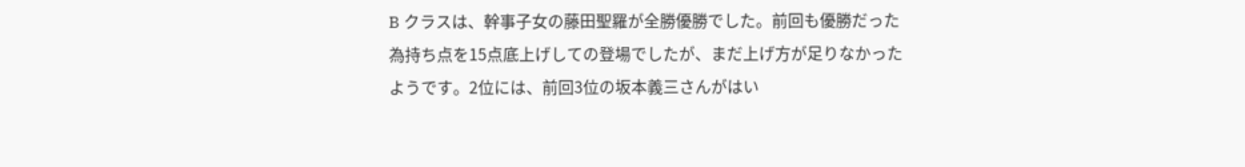B クラスは、幹事子女の藤田聖羅が全勝優勝でした。前回も優勝だった
為持ち点を15点底上げしての登場でしたが、まだ上げ方が足りなかった
ようです。2位には、前回3位の坂本義三さんがはい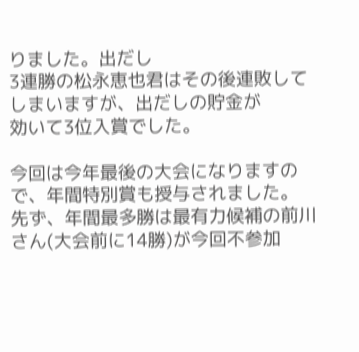りました。出だし
3連勝の松永恵也君はその後連敗してしまいますが、出だしの貯金が
効いて3位入賞でした。

今回は今年最後の大会になりますので、年間特別賞も授与されました。
先ず、年間最多勝は最有力候補の前川さん(大会前に14勝)が今回不参加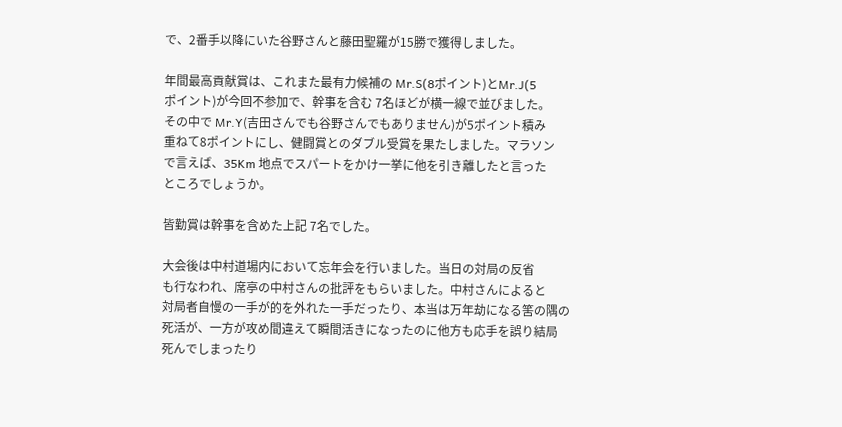で、2番手以降にいた谷野さんと藤田聖羅が15勝で獲得しました。

年間最高貢献賞は、これまた最有力候補の Mr.S(8ポイント)とMr.J(5
ポイント)が今回不参加で、幹事を含む 7名ほどが横一線で並びました。
その中で Mr.Y(吉田さんでも谷野さんでもありません)が5ポイント積み
重ねて8ポイントにし、健闘賞とのダブル受賞を果たしました。マラソン
で言えば、35Km 地点でスパートをかけ一挙に他を引き離したと言った
ところでしょうか。

皆勤賞は幹事を含めた上記 7名でした。

大会後は中村道場内において忘年会を行いました。当日の対局の反省
も行なわれ、席亭の中村さんの批評をもらいました。中村さんによると
対局者自慢の一手が的を外れた一手だったり、本当は万年劫になる筈の隅の
死活が、一方が攻め間違えて瞬間活きになったのに他方も応手を誤り結局
死んでしまったり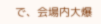で、会場内大爆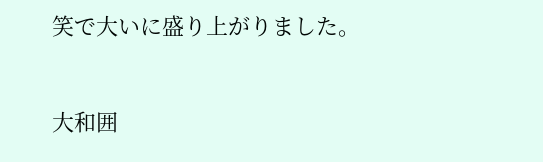笑で大いに盛り上がりました。



大和囲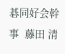碁同好会幹事  藤田 清